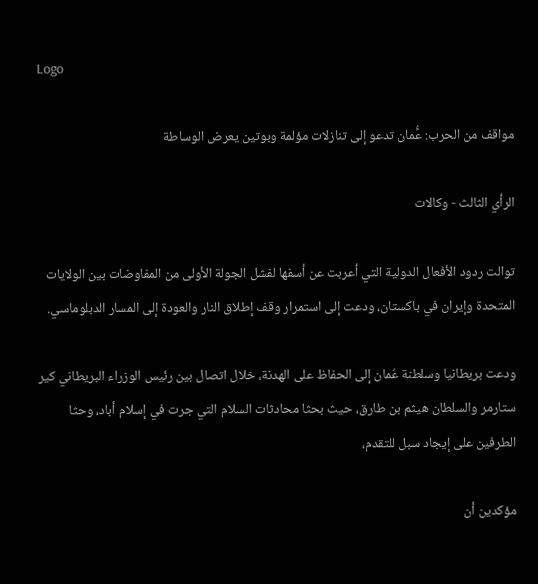Logo

مواقف من الحرب: عًُمان تدعو إلى تنازلات مؤلمة وبوتين يعرض الوساطة

الرأي الثالث - وكالات

توالت ردود الأفعال الدولية التي أعربت عن أسفها لفشل الجولة الأولى من المفاوضات بين الولايات المتحدة وإيران في باكستان، ودعت إلى استمرار وقف إطلاق النار والعودة إلى المسار الدبلوماسي.

ودعت بريطانيا وسلطنة عُمان إلى الحفاظ على الهدنة، خلال اتصال بين رئيس الوزراء البريطاني كير ستارمر والسلطان هيثم بن طارق، حيث بحثا محادثات السلام التي جرت في إسلام أباد، وحثا الطرفين على إيجاد سبل للتقدم،

مؤكدين أن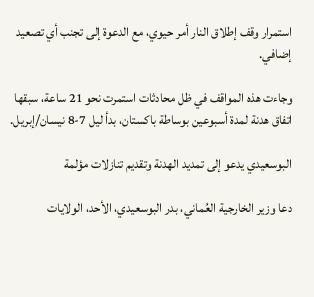استمرار وقف إطلاق النار أمر حيوي، مع الدعوة إلى تجنب أي تصعيد إضافي.

وجاءت هذه المواقف في ظل محادثات استمرت نحو 21 ساعة، سبقها اتفاق هدنة لمدة أسبوعين بوساطة باكستان، بدأ ليل 7-8 نيسان/إبريل.

البوسعيدي يدعو إلى تمديد الهدنة وتقديم تنازلات مؤلمة

دعا وزير الخارجية العُماني، بدر البوسعيدي، الأحد، الولايات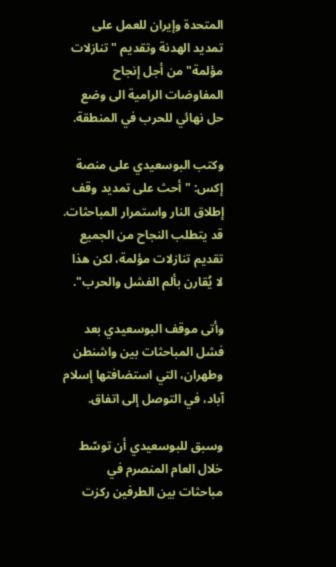المتحدة وإيران للعمل على تمديد الهدنة وتقديم "تنازلات مؤلمة" من أجل إنجاح المفاوضات الرامية الى وضع حل نهائي للحرب في المنطقة.

وكتب البوسعيدي على منصة إكس: "أحث على تمديد وقف إطلاق النار واستمرار المباحثات. قد يتطلب النجاح من الجميع تقديم تنازلات مؤلمة، لكن هذا لا يُقارن بألم الفشل والحرب".

وأتى موقف البوسعيدي بعد فشل المباحثات بين واشنطن وطهران، التي استضافتها إسلام آباد، في التوصل إلى اتفاق.

وسبق للبوسعيدي أن توسّط خلال العام المنصرم في مباحثات بين الطرفين ركزت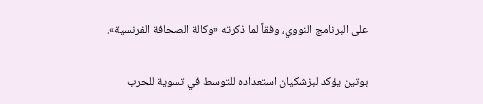على البرنامج النووي، وفقاً لما ذكرته «وكالة الصحافة الفرنسية».

بوتين يؤكد لبزشكيان استعداده للتوسط في تسوية للحرب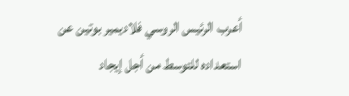أعرب الرئيس الروسي فلاديمير بوتين عن استعداده للتوسط من أجل إيجاد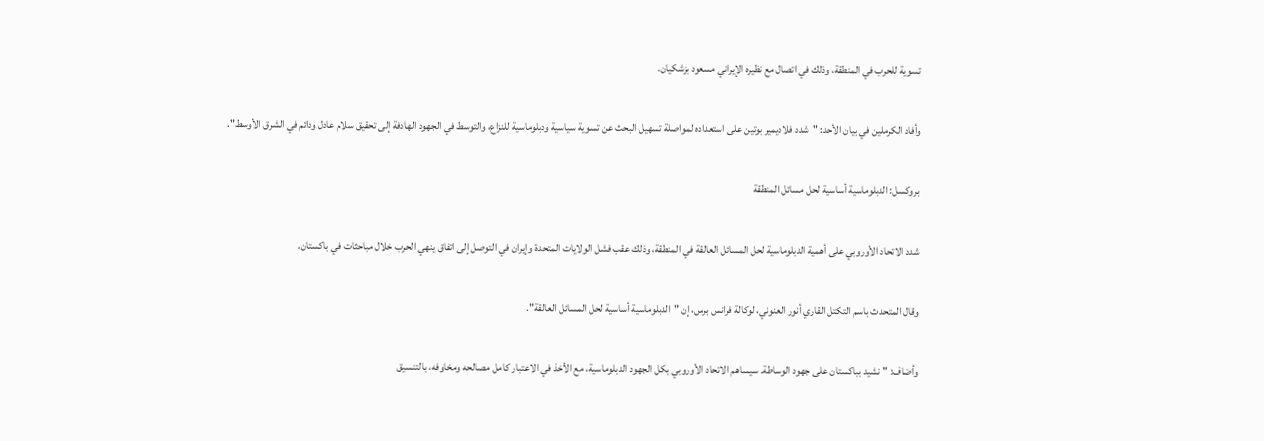تسوية للحرب في المنطقة، وذلك في اتصال مع نظيره الإيراني مسعود بزشكيان.

وأفاد الكرملين في بيان الأحد: "شدد فلاديمير بوتين على استعداده لمواصلة تسهيل البحث عن تسوية سياسية ودبلوماسية للنزاع، والتوسط في الجهود الهادفة إلى تحقيق سلام عادل ودائم في الشرق الأوسط".

بروكسل: الدبلوماسية أساسية لحل مسائل المنطقة

شدد الاتحاد الأوروبي على أهمية الدبلوماسية لحل المسائل العالقة في المنطقة، وذلك عقب فشل الولايات المتحدة وإيران في التوصل إلى اتفاق ينهي الحرب خلال مباحثات في باكستان.

وقال المتحدث باسم التكتل القاري أنور العنوني، لوكالة فرانس برس، إن "الدبلوماسية أساسية لحل المسائل العالقة".

وأضاف: "نشيد بباكستان على جهود الوساطة. سيساهم الاتحاد الأوروبي بكل الجهود الدبلوماسية، مع الأخذ في الاعتبار كامل مصالحه ومخاوفه، بالتنسيق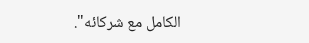الكامل مع شركائه".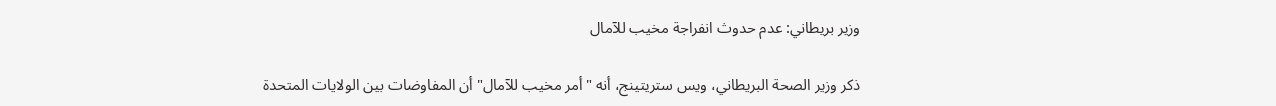وزير بريطاني: عدم حدوث انفراجة مخيب للآمال

ذكر وزير الصحة البريطاني، ويس ستريتينج، أنه "أمر مخيب للآمال" أن المفاوضات بين الولايات المتحدة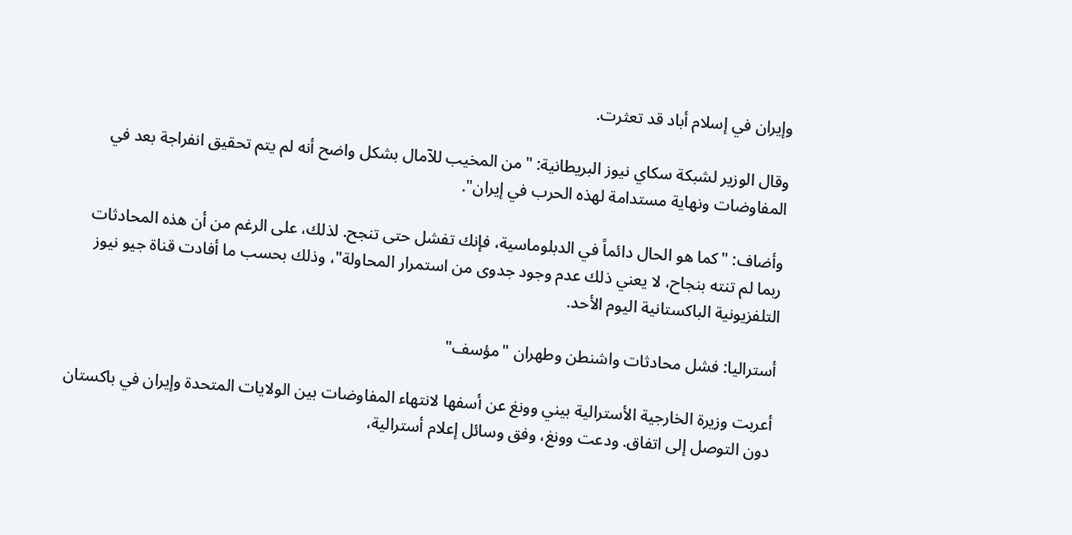وإيران في إسلام أباد قد تعثرت.

وقال الوزير لشبكة سكاي نيوز البريطانية: "من المخيب للآمال بشكل واضح أنه لم يتم تحقيق انفراجة بعد في المفاوضات ونهاية مستدامة لهذه الحرب في إيران".

وأضاف: "كما هو الحال دائماً في الدبلوماسية، فإنك تفشل حتى تنجح. لذلك، على الرغم من أن هذه المحادثات ربما لم تنته بنجاح، لا يعني ذلك عدم وجود جدوى من استمرار المحاولة"، وذلك بحسب ما أفادت قناة جيو نيوز التلفزيونية الباكستانية اليوم الأحد.

أستراليا: فشل محادثات واشنطن وطهران "مؤسف"

أعربت وزيرة الخارجية الأسترالية بيني وونغ عن أسفها لانتهاء المفاوضات بين الولايات المتحدة وإيران في باكستان دون التوصل إلى اتفاق. ودعت وونغ، وفق وسائل إعلام أسترالية،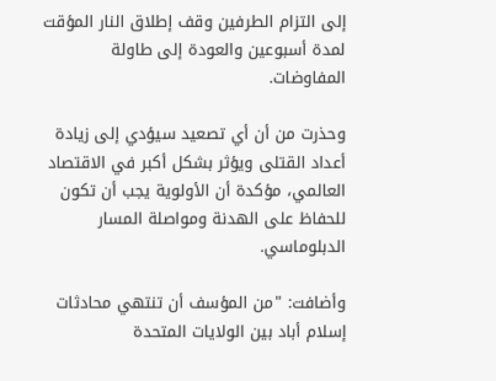إلى التزام الطرفين وقف إطلاق النار المؤقت لمدة أسبوعين والعودة إلى طاولة المفاوضات.

وحذرت من أن أي تصعيد سيؤدي إلى زيادة أعداد القتلى ويؤثر بشكل أكبر في الاقتصاد العالمي، مؤكدة أن الأولوية يجب أن تكون للحفاظ على الهدنة ومواصلة المسار الدبلوماسي.

وأضافت: "من المؤسف أن تنتهي محادثات إسلام أباد بين الولايات المتحدة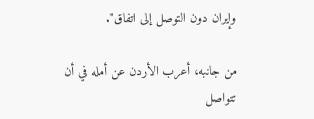وإيران دون التوصل إلى اتفاق".

من جانبه، أعرب الأردن عن أمله في أن تتواصل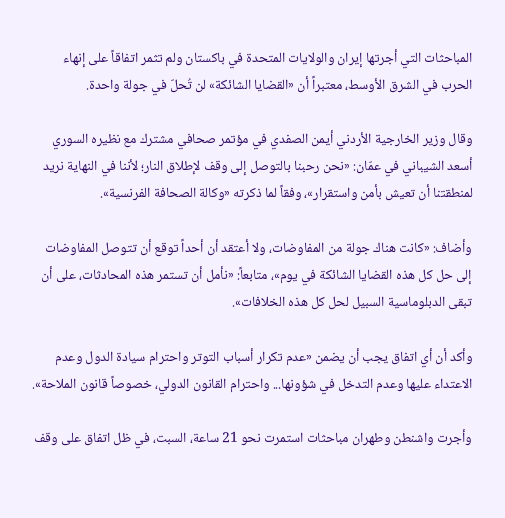المباحثات التي أجرتها إيران والولايات المتحدة في باكستان ولم تثمر اتفاقاً على إنهاء الحرب في الشرق الأوسط، معتبراً أن «القضايا الشائكة» لن تُحلّ في جولة واحدة.

وقال وزير الخارجية الأردني أيمن الصفدي في مؤتمر صحافي مشترك مع نظيره السوري أسعد الشيباني في عمّان: «نحن رحبنا بالتوصل إلى وقف لإطلاق النار؛ لأننا في النهاية نريد لمنطقتنا أن تعيش بأمن واستقرار»، وفقاً لما ذكرته «وكالة الصحافة الفرنسية».

وأضاف: «كانت هناك جولة من المفاوضات، ولا أعتقد أن أحداً توقع أن تتوصل المفاوضات إلى حل كل هذه القضايا الشائكة في يوم»، متابعاً: «نأمل أن تستمر هذه المحادثات، على أن تبقى الدبلوماسية السبيل لحل كل هذه الخلافات».

وأكد أن أي اتفاق يجب أن يضمن «عدم تكرار أسباب التوتر واحترام سيادة الدول وعدم الاعتداء عليها وعدم التدخل في شؤونها... واحترام القانون الدولي، خصوصاً قانون الملاحة».

وأجرت واشنطن وطهران مباحثات استمرت نحو 21 ساعة، السبت، في ظل اتفاق على وقف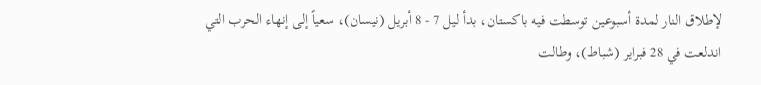لإطلاق النار لمدة أسبوعين توسطت فيه باكستان، بدأ ليل 7 - 8 أبريل (نيسان)، سعياً إلى إنهاء الحرب التي اندلعت في 28 فبراير (شباط)، وطالت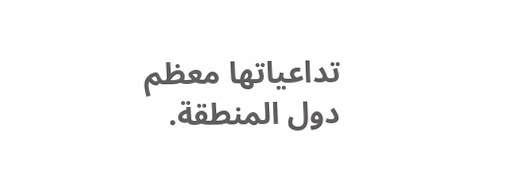تداعياتها معظم دول المنطقة.